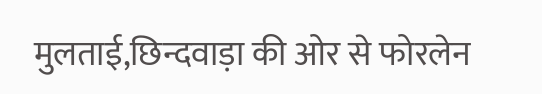मुलताई,छिन्दवाड़ा की ओर से फोरलेन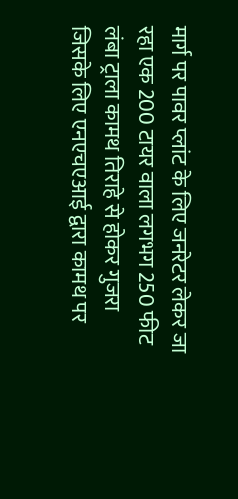मार्ग पर पावर प्लांट के लिए जनरेटर लेकर जा रहा एक 200 टायर वाला लगभग 250 फीट लंबा ट्राला कामथ तिराहे से होकर गुजरा जिसके लिए एनएचएआई द्वारा कामथ पर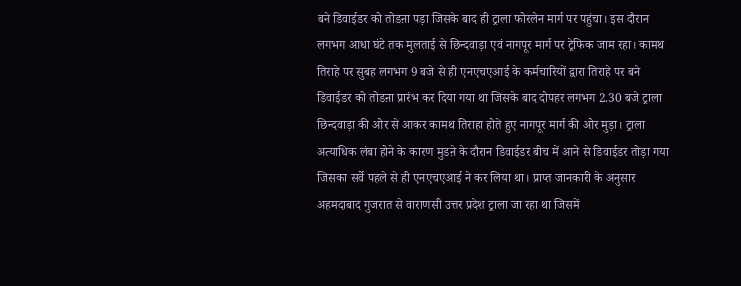बने डिवाईडर को तोडऩा पड़ा जिसके बाद ही ट्राला फोरलेन मार्ग पर पहुंचा। इस दौरान लगभग आधा घंटे तक मुलताई से छिन्दवाड़ा एवं नागपूर मार्ग पर ट्रेफिक जाम रहा। कामथ तिराहे पर सुबह लगभग 9 बजे से ही एनएचएआई के कर्मचारियों द्वारा तिराहे पर बने डिवाईडर को तोडऩा प्रारंभ कर दिया गया था जिसके बाद दोपहर लगभग 2.30 बजे ट्राला छिन्दवाड़ा की ओर से आकर कामथ तिराहा होते हुए नागपूर मार्ग की ओर मुड़ा। ट्राला अत्याधिक लंबा होने के कारण मुडऩे के दौरान डिवाईडर बीच में आने से डिवाईडर तोड़ा गया जिसका सर्वे पहले से ही एनएचएआई ने कर लिया था। प्राप्त जानकारी के अनुसार अहमदाबाद गुजरात से वाराणसी उत्तर प्रदेश ट्राला जा रहा था जिसमें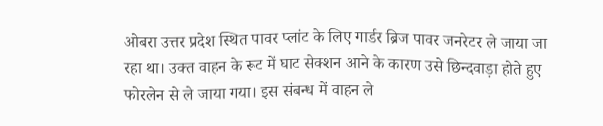ओबरा उत्तर प्रदेश स्थित पावर प्लांट के लिए गार्डर ब्रिज पावर जनरेटर ले जाया जा रहा था। उक्त वाहन के रूट में घाट सेक्शन आने के कारण उसे छिन्दवाड़ा होते हुए फोरलेन से ले जाया गया। इस संबन्ध में वाहन ले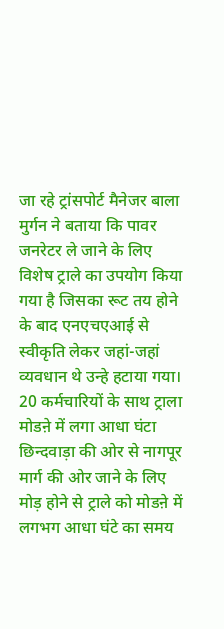जा रहे ट्रांसपोर्ट मैनेजर बाला मुर्गन ने बताया कि पावर जनरेटर ले जाने के लिए विशेष ट्राले का उपयोग किया गया है जिसका रूट तय होने के बाद एनएचएआई से स्वीकृति लेकर जहां-जहां व्यवधान थे उन्हे हटाया गया।
20 कर्मचारियों के साथ ट्राला मोडऩे में लगा आधा घंटा
छिन्दवाड़ा की ओर से नागपूर मार्ग की ओर जाने के लिए मोड़ होने से ट्राले को मोडऩे में लगभग आधा घंटे का समय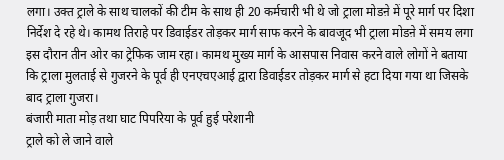लगा। उक्त ट्राले के साथ चालकों की टीम के साथ ही 20 कर्मचारी भी थे जो ट्राला मोडऩे में पूरे मार्ग पर दिशा निर्देश दे रहे थे। कामथ तिराहे पर डिवाईडर तोड़कर मार्ग साफ करने के बावजूद भी ट्राला मोडऩे में समय लगा इस दौरान तीन ओर का ट्रेफिक जाम रहा। कामथ मुख्य मार्ग के आसपास निवास करने वाले लोगों ने बताया कि ट्राला मुलताई से गुजरने के पूर्व ही एनएचएआई द्वारा डिवाईडर तोड़कर मार्ग से हटा दिया गया था जिसके बाद ट्राला गुजरा।
बंजारी माता मोड़ तथा घाट पिपरिया के पूर्व हुई परेशानी
ट्राले को ले जाने वाले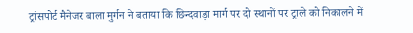ट्रांसपोर्ट मैनेजर बाला मुर्गन ने बताया कि छिन्दवाड़ा मार्ग पर दो स्थानों पर ट्राले को निकालने में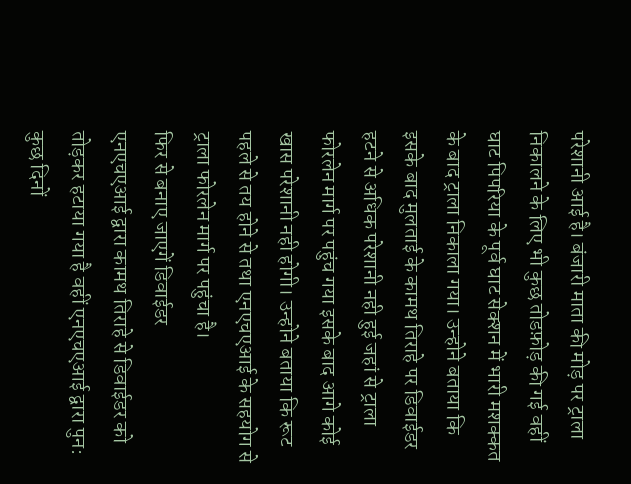परेशानी आई है। बंजारी माता की मोड़ पर ट्राला निकालने के लिए भी कुछ तोडफ़ोड़ की गई वहीं घाट पिपरिया के पूर्व घाट सेक्शन में भारी मशक्कत के बाद ट्राला निकाला गया। उन्होने बताया कि इसके बाद मुलताई के कामथ तिराहे पर डिवाईडर हटने से अधिक परेशानी नही हुई जहां से ट्राला फोरलेन मार्ग पर पहुंच गया इसके बाद आगे कोई खास परेशानी नही होगी। उन्होने बताया कि रूट पहले से तय होने से तथा एनएचएआई के सहयोग से ट्राला फोरलेन मार्ग पर पहुंचा है।
फिर से बनाए जाएगें डिवाईडर
एनएचएआई द्वारा कामथ तिराहे से डिवाईडर को तोड़कर हटाया गया है वहीं एनएचएआई द्वारा पुन: कुछ दिनों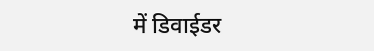में डिवाईडर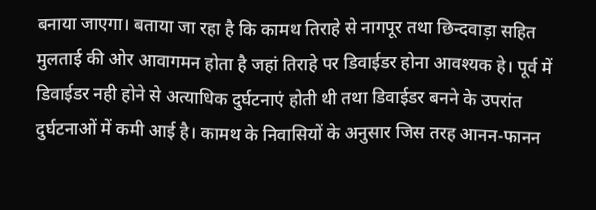बनाया जाएगा। बताया जा रहा है कि कामथ तिराहे से नागपूर तथा छिन्दवाड़ा सहित मुलताई की ओर आवागमन होता है जहां तिराहे पर डिवाईडर होना आवश्यक हे। पूर्व में डिवाईडर नही होने से अत्याधिक दुर्घटनाएं होती थी तथा डिवाईडर बनने के उपरांत दुर्घटनाओं में कमी आई है। कामथ के निवासियों के अनुसार जिस तरह आनन-फानन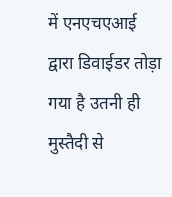में एनएचएआई द्वारा डिवाईडर तोड़ा गया है उतनी ही मुस्तैदी से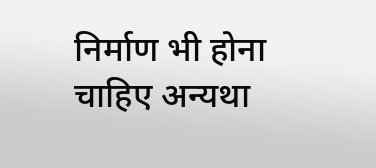निर्माण भी होना चाहिए अन्यथा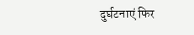दुर्घटनाएं फिर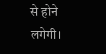से होने लगेगी।